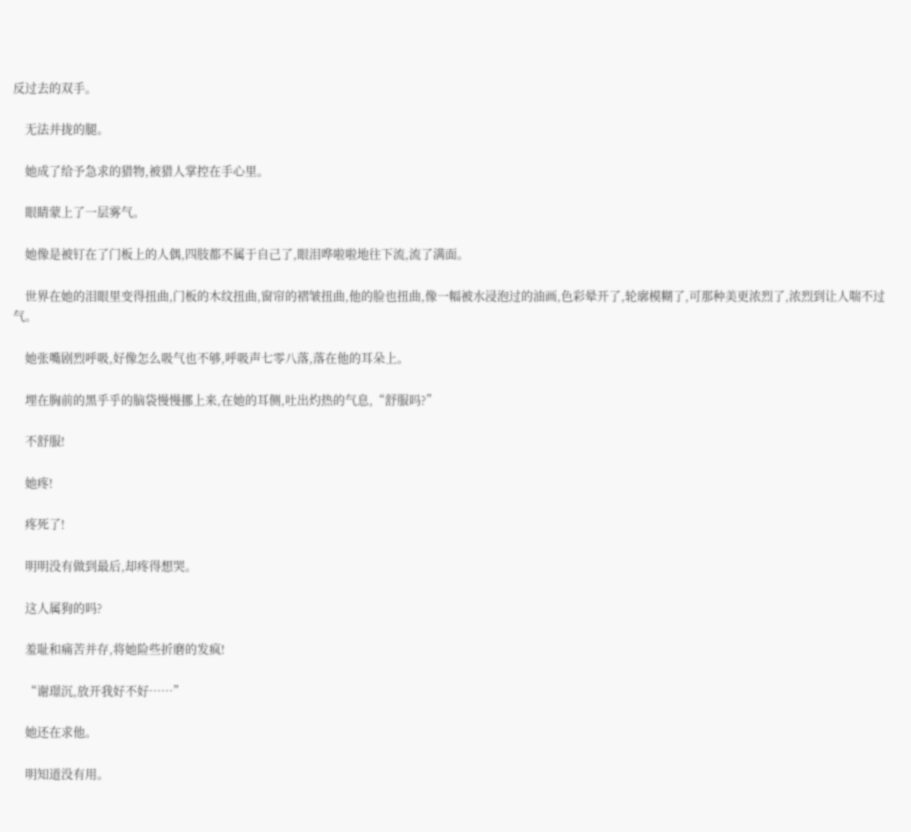反过去的双手。

    无法并拢的腿。

    她成了给予急求的猎物,被猎人掌控在手心里。

    眼睛蒙上了一层雾气。

    她像是被钉在了门板上的人偶,四肢都不属于自己了,眼泪哗啦啦地往下流,流了满面。

    世界在她的泪眼里变得扭曲,门板的木纹扭曲,窗帘的褶皱扭曲,他的脸也扭曲,像一幅被水浸泡过的油画,色彩晕开了,轮廓模糊了,可那种美更浓烈了,浓烈到让人喘不过气。

    她张嘴剧烈呼吸,好像怎么吸气也不够,呼吸声七零八落,落在他的耳朵上。

    埋在胸前的黑乎乎的脑袋慢慢挪上来,在她的耳侧,吐出灼热的气息,“舒服吗?”

    不舒服!

    她疼!

    疼死了!

    明明没有做到最后,却疼得想哭。

    这人属狗的吗?

    羞耻和痛苦并存,将她险些折磨的发疯!

    “谢璟沉,放开我好不好……”

    她还在求他。

    明知道没有用。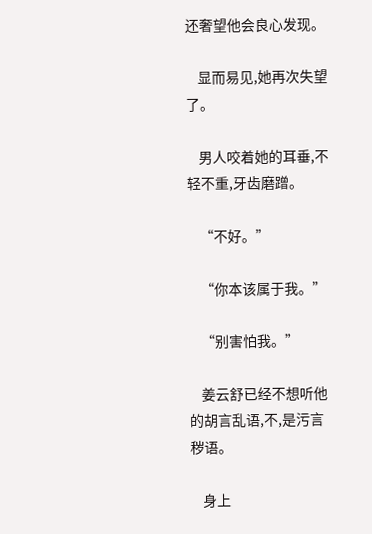还奢望他会良心发现。

    显而易见,她再次失望了。

    男人咬着她的耳垂,不轻不重,牙齿磨蹭。

    “不好。”

    “你本该属于我。”

    “别害怕我。”

    姜云舒已经不想听他的胡言乱语,不,是污言秽语。

    身上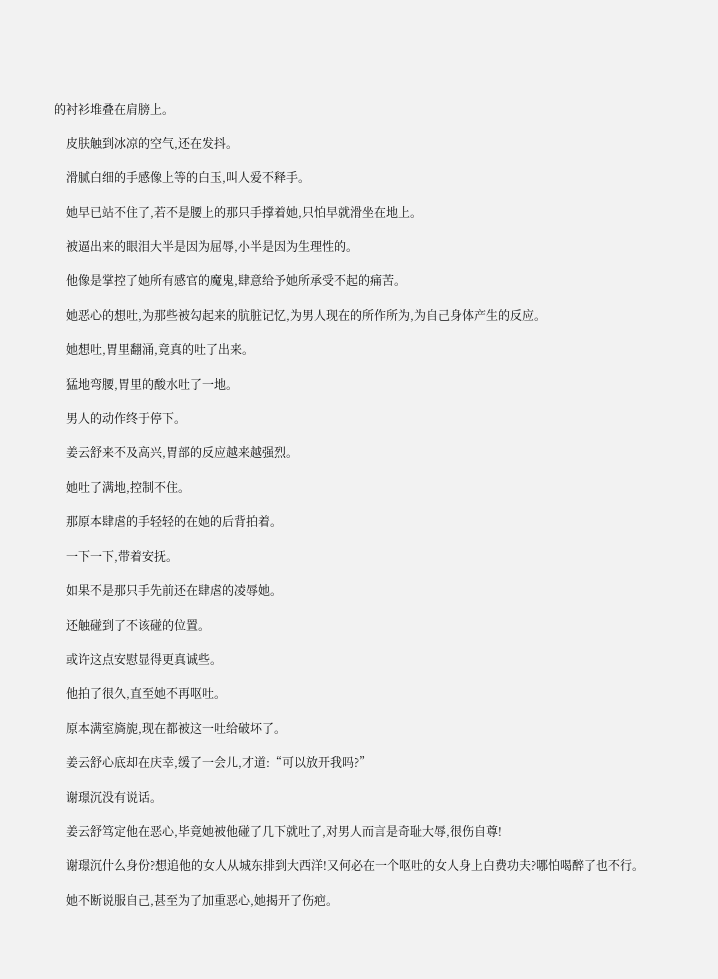的衬衫堆叠在肩膀上。

    皮肤触到冰凉的空气,还在发抖。

    滑腻白细的手感像上等的白玉,叫人爱不释手。

    她早已站不住了,若不是腰上的那只手撑着她,只怕早就滑坐在地上。

    被逼出来的眼泪大半是因为屈辱,小半是因为生理性的。

    他像是掌控了她所有感官的魔鬼,肆意给予她所承受不起的痛苦。

    她恶心的想吐,为那些被勾起来的肮脏记忆,为男人现在的所作所为,为自己身体产生的反应。

    她想吐,胃里翻涌,竟真的吐了出来。

    猛地弯腰,胃里的酸水吐了一地。

    男人的动作终于停下。

    姜云舒来不及高兴,胃部的反应越来越强烈。

    她吐了满地,控制不住。

    那原本肆虐的手轻轻的在她的后背拍着。

    一下一下,带着安抚。

    如果不是那只手先前还在肆虐的凌辱她。

    还触碰到了不该碰的位置。

    或许这点安慰显得更真诚些。

    他拍了很久,直至她不再呕吐。

    原本满室旖旎,现在都被这一吐给破坏了。

    姜云舒心底却在庆幸,缓了一会儿,才道:“可以放开我吗?”

    谢璟沉没有说话。

    姜云舒笃定他在恶心,毕竟她被他碰了几下就吐了,对男人而言是奇耻大辱,很伤自尊!

    谢璟沉什么身份?想追他的女人从城东排到大西洋!又何必在一个呕吐的女人身上白费功夫?哪怕喝醉了也不行。

    她不断说服自己,甚至为了加重恶心,她揭开了伤疤。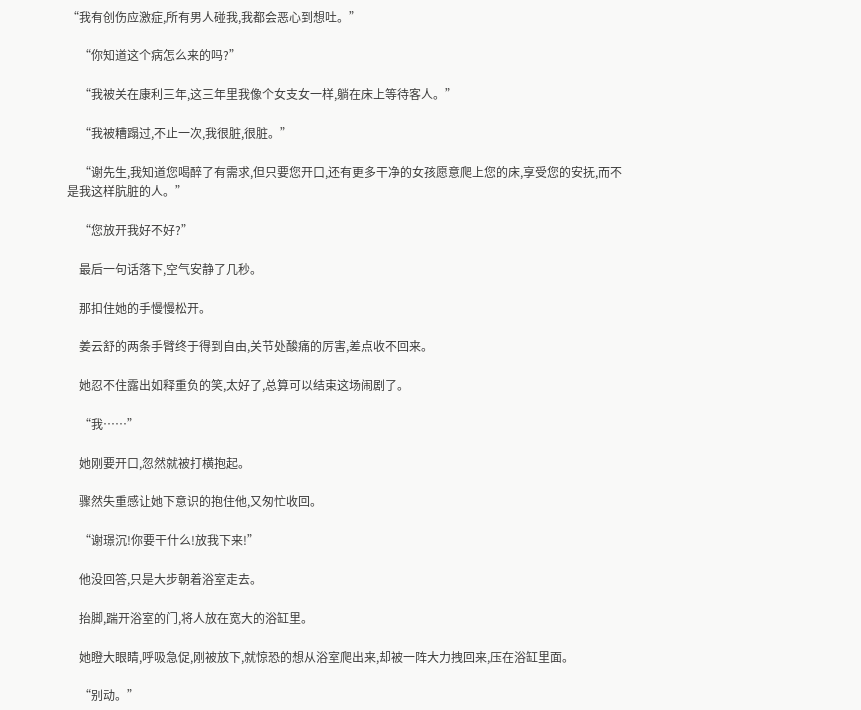“我有创伤应激症,所有男人碰我,我都会恶心到想吐。”

    “你知道这个病怎么来的吗?”

    “我被关在康利三年,这三年里我像个女支女一样,躺在床上等待客人。”

    “我被糟蹋过,不止一次,我很脏,很脏。”

    “谢先生,我知道您喝醉了有需求,但只要您开口,还有更多干净的女孩愿意爬上您的床,享受您的安抚,而不是我这样肮脏的人。”

    “您放开我好不好?”

    最后一句话落下,空气安静了几秒。

    那扣住她的手慢慢松开。

    姜云舒的两条手臂终于得到自由,关节处酸痛的厉害,差点收不回来。

    她忍不住露出如释重负的笑,太好了,总算可以结束这场闹剧了。

    “我……”

    她刚要开口,忽然就被打横抱起。

    骤然失重感让她下意识的抱住他,又匆忙收回。

    “谢璟沉!你要干什么!放我下来!”

    他没回答,只是大步朝着浴室走去。

    抬脚,踹开浴室的门,将人放在宽大的浴缸里。

    她瞪大眼睛,呼吸急促,刚被放下,就惊恐的想从浴室爬出来,却被一阵大力拽回来,压在浴缸里面。

    “别动。”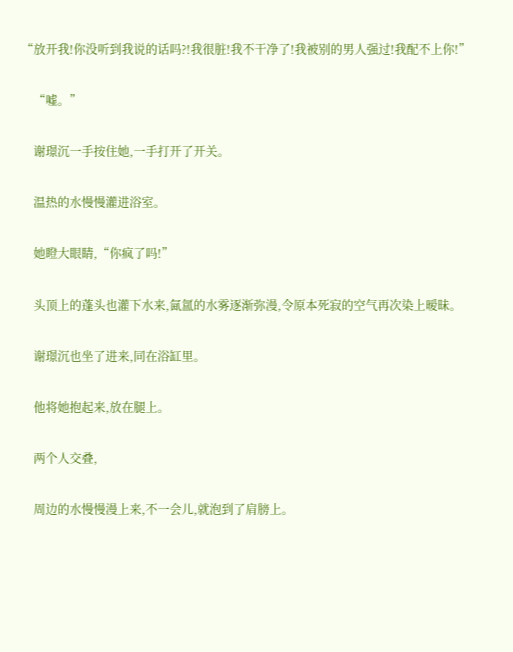“放开我!你没听到我说的话吗?!我很脏!我不干净了!我被别的男人强过!我配不上你!”

    “嘘。”

    谢璟沉一手按住她,一手打开了开关。

    温热的水慢慢灌进浴室。

    她瞪大眼睛,“你疯了吗!”

    头顶上的蓬头也灌下水来,氤氲的水雾逐渐弥漫,令原本死寂的空气再次染上暧昧。

    谢璟沉也坐了进来,同在浴缸里。

    他将她抱起来,放在腿上。

    两个人交叠,

    周边的水慢慢漫上来,不一会儿,就泡到了肩膀上。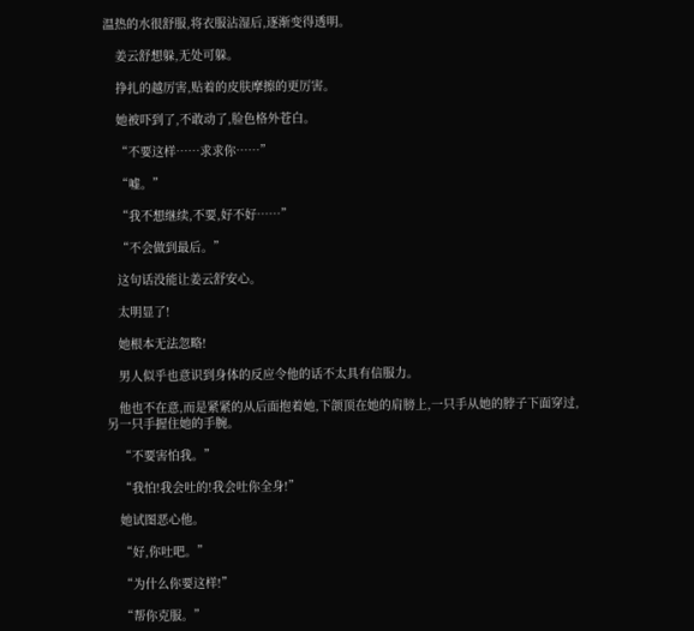温热的水很舒服,将衣服沾湿后,逐渐变得透明。

    姜云舒想躲,无处可躲。

    挣扎的越厉害,贴着的皮肤摩擦的更厉害。

    她被吓到了,不敢动了,脸色格外苍白。

    “不要这样……求求你……”

    “嘘。”

    “我不想继续,不要,好不好……”

    “不会做到最后。”

    这句话没能让姜云舒安心。

    太明显了!

    她根本无法忽略!

    男人似乎也意识到身体的反应令他的话不太具有信服力。

    他也不在意,而是紧紧的从后面抱着她,下颌顶在她的肩膀上,一只手从她的脖子下面穿过,另一只手握住她的手腕。

    “不要害怕我。”

    “我怕!我会吐的!我会吐你全身!”

    她试图恶心他。

    “好,你吐吧。”

    “为什么你要这样!”

    “帮你克服。”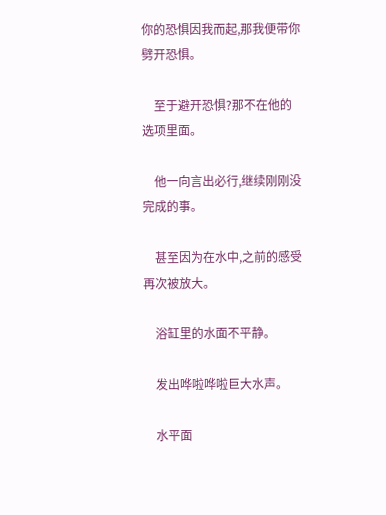你的恐惧因我而起,那我便带你劈开恐惧。

    至于避开恐惧?那不在他的选项里面。

    他一向言出必行,继续刚刚没完成的事。

    甚至因为在水中,之前的感受再次被放大。

    浴缸里的水面不平静。

    发出哗啦哗啦巨大水声。

    水平面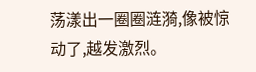荡漾出一圈圈涟漪,像被惊动了,越发激烈。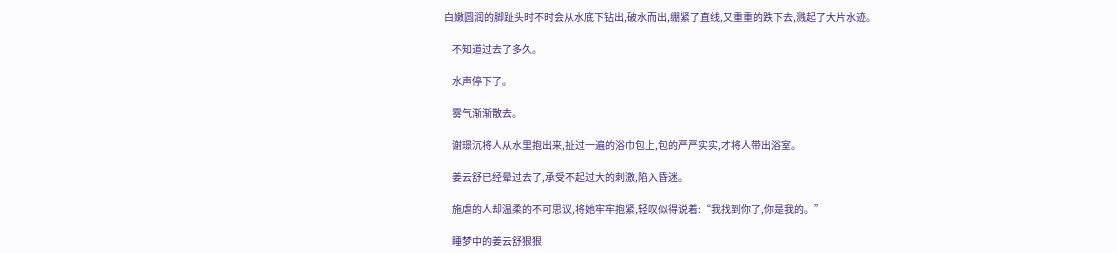白嫩圆润的脚趾头时不时会从水底下钻出,破水而出,绷紧了直线,又重重的跌下去,溅起了大片水迹。

    不知道过去了多久。

    水声停下了。

    雾气渐渐散去。

    谢璟沉将人从水里抱出来,扯过一遍的浴巾包上,包的严严实实,才将人带出浴室。

    姜云舒已经晕过去了,承受不起过大的刺激,陷入昏迷。

    施虐的人却温柔的不可思议,将她牢牢抱紧,轻叹似得说着:“我找到你了,你是我的。”

    睡梦中的姜云舒狠狠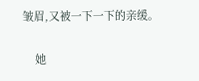皱眉,又被一下一下的亲缓。

    她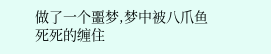做了一个噩梦,梦中被八爪鱼死死的缠住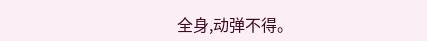全身,动弹不得。